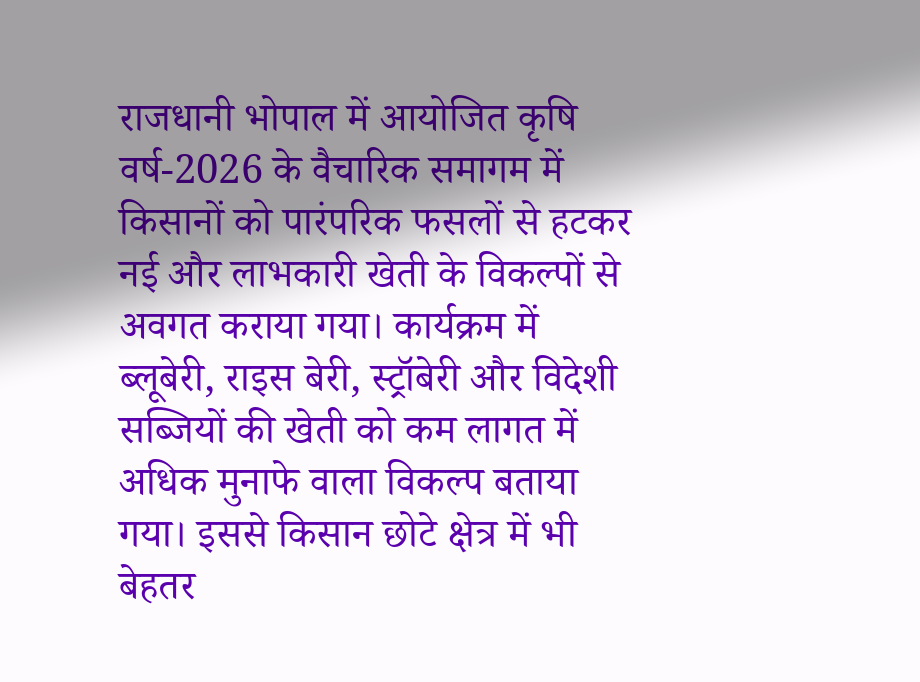राजधानी भोपाल में आयोजित कृषि वर्ष-2026 के वैचारिक समागम में किसानों को पारंपरिक फसलों से हटकर नई और लाभकारी खेती के विकल्पों से अवगत कराया गया। कार्यक्रम में ब्लूबेरी, राइस बेरी, स्ट्रॉबेरी और विदेशी सब्जियों की खेती को कम लागत में अधिक मुनाफे वाला विकल्प बताया गया। इससे किसान छोटे क्षेत्र में भी बेहतर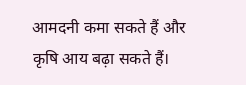आमदनी कमा सकते हैं और कृषि आय बढ़ा सकते हैं।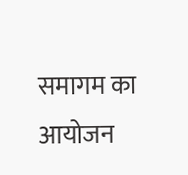समागम का आयोजन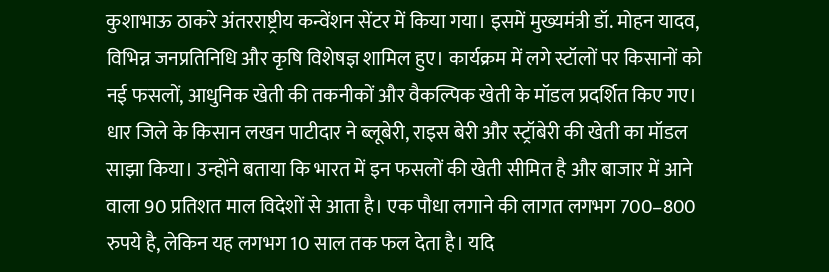कुशाभाऊ ठाकरे अंतरराष्ट्रीय कन्वेंशन सेंटर में किया गया। इसमें मुख्यमंत्री डॉ. मोहन यादव, विभिन्न जनप्रतिनिधि और कृषि विशेषज्ञ शामिल हुए। कार्यक्रम में लगे स्टॉलों पर किसानों को नई फसलों, आधुनिक खेती की तकनीकों और वैकल्पिक खेती के मॉडल प्रदर्शित किए गए।
धार जिले के किसान लखन पाटीदार ने ब्लूबेरी, राइस बेरी और स्ट्रॉबेरी की खेती का मॉडल साझा किया। उन्होंने बताया कि भारत में इन फसलों की खेती सीमित है और बाजार में आने वाला 90 प्रतिशत माल विदेशों से आता है। एक पौधा लगाने की लागत लगभग 700–800 रुपये है, लेकिन यह लगभग 10 साल तक फल देता है। यदि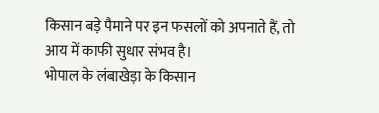किसान बड़े पैमाने पर इन फसलों को अपनाते हैं, तो आय में काफी सुधार संभव है।
भोपाल के लंबाखेड़ा के किसान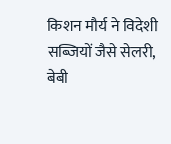किशन मौर्य ने विदेशी सब्जियों जैसे सेलरी, बेबी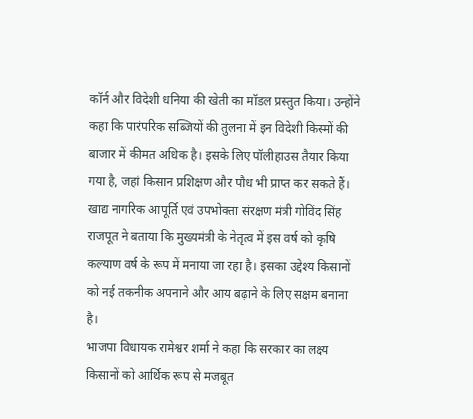कॉर्न और विदेशी धनिया की खेती का मॉडल प्रस्तुत किया। उन्होंने कहा कि पारंपरिक सब्जियों की तुलना में इन विदेशी किस्मों की बाजार में कीमत अधिक है। इसके लिए पॉलीहाउस तैयार किया गया है, जहां किसान प्रशिक्षण और पौध भी प्राप्त कर सकते हैं।
खाद्य नागरिक आपूर्ति एवं उपभोक्ता संरक्षण मंत्री गोविंद सिंह राजपूत ने बताया कि मुख्यमंत्री के नेतृत्व में इस वर्ष को कृषि कल्याण वर्ष के रूप में मनाया जा रहा है। इसका उद्देश्य किसानों को नई तकनीक अपनाने और आय बढ़ाने के लिए सक्षम बनाना है।
भाजपा विधायक रामेश्वर शर्मा ने कहा कि सरकार का लक्ष्य किसानों को आर्थिक रूप से मजबूत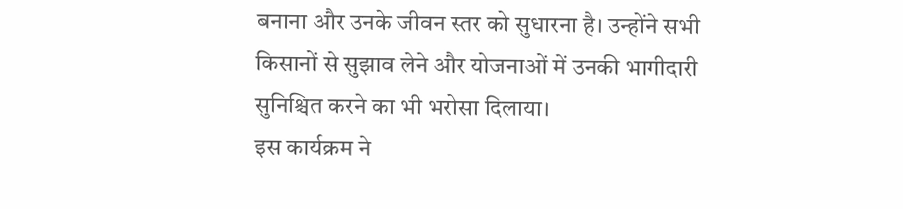बनाना और उनके जीवन स्तर को सुधारना है। उन्होंने सभी किसानों से सुझाव लेने और योजनाओं में उनकी भागीदारी सुनिश्चित करने का भी भरोसा दिलाया।
इस कार्यक्रम ने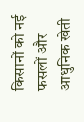किसानों को नई फसलों और आधुनिक खेती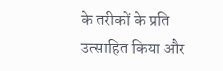के तरीकों के प्रति उत्साहित किया और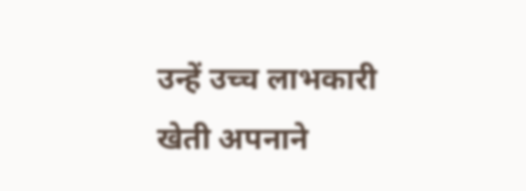उन्हें उच्च लाभकारी खेती अपनाने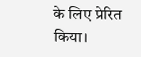के लिए प्रेरित किया।